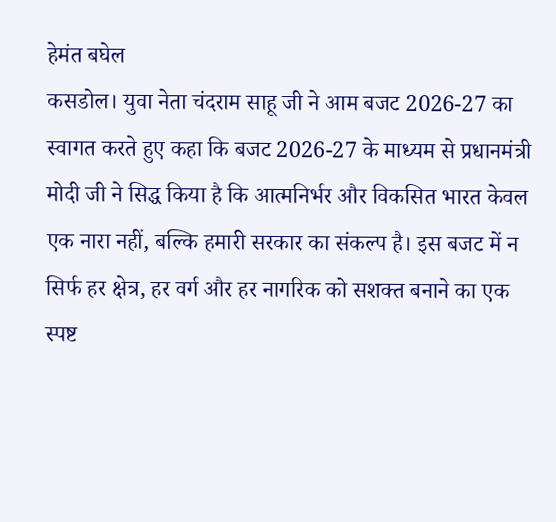हेमंत बघेल
कसडोल। युवा नेता चंदराम साहू जी ने आम बजट 2026-27 का स्वागत करते हुए कहा कि बजट 2026-27 के माध्यम से प्रधानमंत्री मोदी जी ने सिद्ध किया है कि आत्मनिर्भर और विकसित भारत केवल एक नारा नहीं, बल्कि हमारी सरकार का संकल्प है। इस बजट में न सिर्फ हर क्षेत्र, हर वर्ग और हर नागरिक को सशक्त बनाने का एक स्पष्ट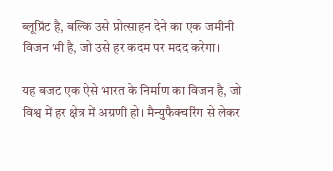ब्लूप्रिंट है, बल्कि उसे प्रोत्साहन देने का एक जमीनी विजन भी है, जो उसे हर कदम पर मदद करेगा।

यह बजट एक ऐसे भारत के निर्माण का विजन है, जो विश्व में हर क्षेत्र में अग्रणी हो। मैन्युफैक्चरिंग से लेकर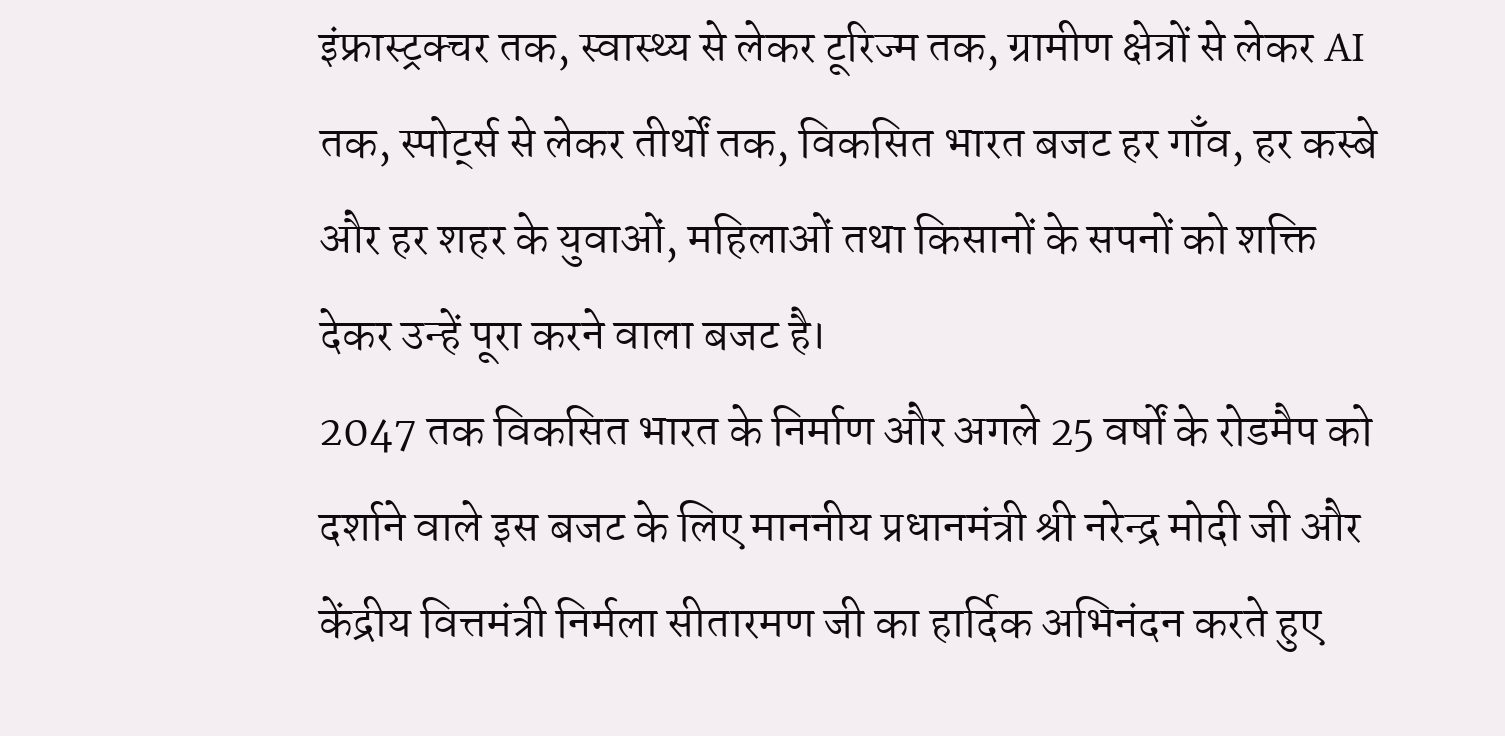इंफ्रास्ट्रक्चर तक, स्वास्थ्य से लेकर टूरिज्म तक, ग्रामीण क्षेत्रों से लेकर AI तक, स्पोर्ट्स से लेकर तीर्थों तक, विकसित भारत बजट हर गाँव, हर कस्बे और हर शहर के युवाओं, महिलाओं तथा किसानों के सपनों को शक्ति देकर उन्हें पूरा करने वाला बजट है।
2047 तक विकसित भारत के निर्माण और अगले 25 वर्षों के रोडमैप को दर्शाने वाले इस बजट के लिए माननीय प्रधानमंत्री श्री नरेन्द्र मोदी जी और केंद्रीय वित्तमंत्री निर्मला सीतारमण जी का हार्दिक अभिनंदन करते हुए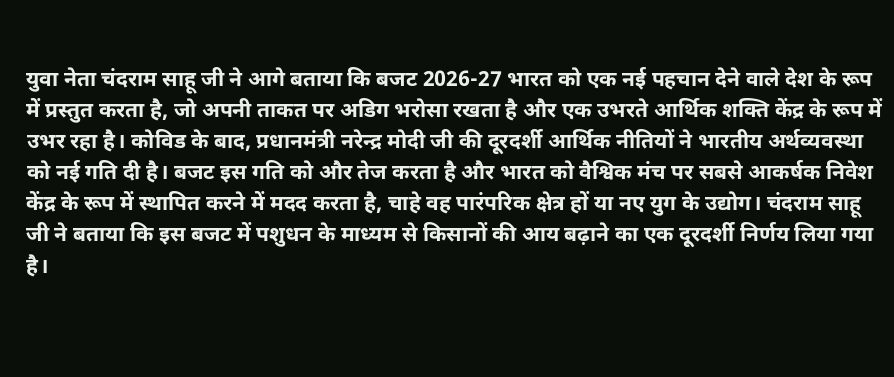युवा नेता चंदराम साहू जी ने आगे बताया कि बजट 2026-27 भारत को एक नई पहचान देने वाले देश के रूप में प्रस्तुत करता है, जो अपनी ताकत पर अडिग भरोसा रखता है और एक उभरते आर्थिक शक्ति केंद्र के रूप में उभर रहा है। कोविड के बाद, प्रधानमंत्री नरेन्द्र मोदी जी की दूरदर्शी आर्थिक नीतियों ने भारतीय अर्थव्यवस्था को नई गति दी है। बजट इस गति को और तेज करता है और भारत को वैश्विक मंच पर सबसे आकर्षक निवेश केंद्र के रूप में स्थापित करने में मदद करता है, चाहे वह पारंपरिक क्षेत्र हों या नए युग के उद्योग। चंदराम साहू जी ने बताया कि इस बजट में पशुधन के माध्यम से किसानों की आय बढ़ाने का एक दूरदर्शी निर्णय लिया गया है।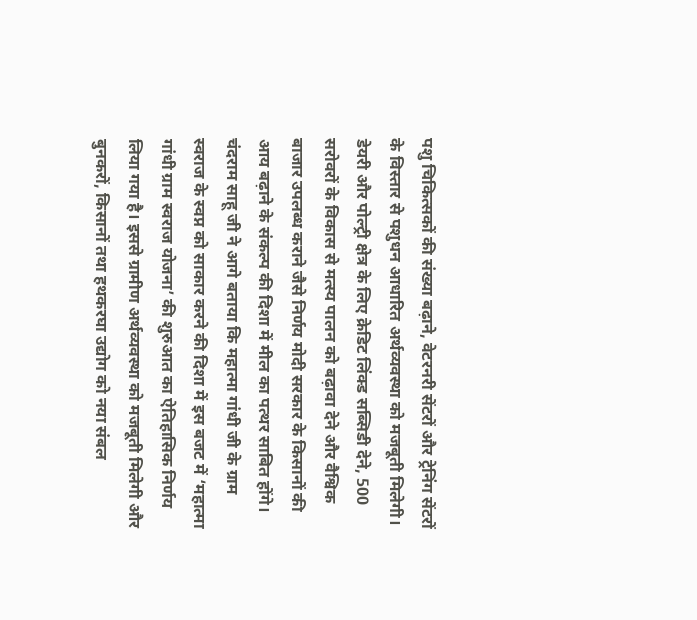पशु चिकित्सकों की संख्या बढ़ाने, वेटरनरी सेंटरों और ट्रेनिंग सेंटरों के विस्तार से पशुधन आधारित अर्थव्यवस्था को मजबूती मिलेगी।
डेयरी और पोल्ट्री क्षेत्र के लिए क्रेडिट लिंक्ड सब्सिडी देने, 500 सरोवरों के विकास से मत्स्य पालन को बढ़ावा देने और वैश्विक बाजार उपलब्ध कराने जैसे निर्णय मोदी सरकार के किसानों की आय बढ़ाने के संकल्प की दिशा में मील का पत्थर साबित होंगे। चंदराम साहू जी ने आगे बताया कि महात्मा गांधी जी के ग्राम स्वराज के स्वप्न को साकार करने की दिशा में इस बजट में ‘महात्मा गांधी ग्राम स्वराज योजना’ की शुरुआत का ऐतिहासिक निर्णय लिया गया है। इससे ग्रामीण अर्थव्यवस्था को मजबूती मिलेगी और बुनकरों, किसानों तथा हथकरघा उद्योग को नया संबल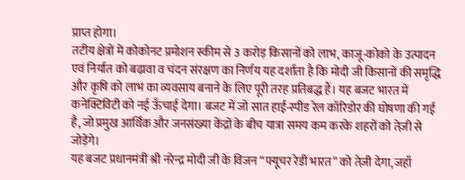प्राप्त होगा।
तटीय क्षेत्रों में कोकोनट प्रमोशन स्कीम से 3 करोड़ किसानों को लाभ, काजू-कोको के उत्पादन एवं निर्यात को बढ़ावा व चंदन संरक्षण का निर्णय यह दर्शाता है कि मोदी जी किसानों की समृद्धि और कृषि को लाभ का व्यवसाय बनाने के लिए पूरी तरह प्रतिबद्ध हैं। यह बजट भारत में कनेक्टिविटी को नई ऊँचाई देगा। बजट में जो सात हाई-स्पीड रेल कॉरिडोर की घोषणा की गई है, जो प्रमुख आर्थिक और जनसंख्या केंद्रों के बीच यात्रा समय कम करके शहरों को तेज़ी से जोड़ेंगे।
यह बजट प्रधानमंत्री श्री नरेन्द्र मोदी जी के विजन “फ्यूचर रेडी भारत” को तेज़ी देगा, जहाँ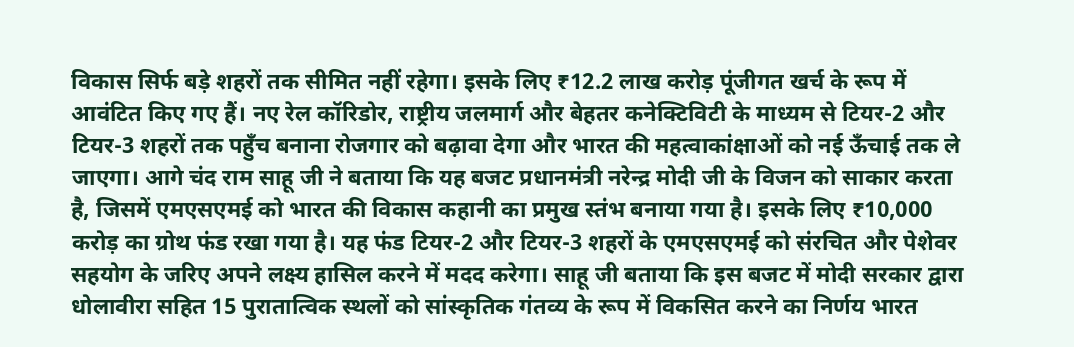विकास सिर्फ बड़े शहरों तक सीमित नहीं रहेगा। इसके लिए ₹12.2 लाख करोड़ पूंजीगत खर्च के रूप में आवंटित किए गए हैं। नए रेल कॉरिडोर, राष्ट्रीय जलमार्ग और बेहतर कनेक्टिविटी के माध्यम से टियर-2 और टियर-3 शहरों तक पहुँच बनाना रोजगार को बढ़ावा देगा और भारत की महत्वाकांक्षाओं को नई ऊँचाई तक ले जाएगा। आगे चंद राम साहू जी ने बताया कि यह बजट प्रधानमंत्री नरेन्द्र मोदी जी के विजन को साकार करता है, जिसमें एमएसएमई को भारत की विकास कहानी का प्रमुख स्तंभ बनाया गया है। इसके लिए ₹10,000 करोड़ का ग्रोथ फंड रखा गया है। यह फंड टियर-2 और टियर-3 शहरों के एमएसएमई को संरचित और पेशेवर सहयोग के जरिए अपने लक्ष्य हासिल करने में मदद करेगा। साहू जी बताया कि इस बजट में मोदी सरकार द्वारा धोलावीरा सहित 15 पुरातात्विक स्थलों को सांस्कृतिक गंतव्य के रूप में विकसित करने का निर्णय भारत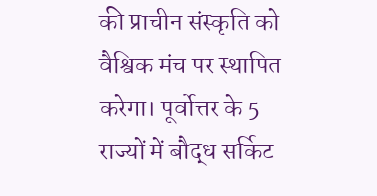की प्राचीन संस्कृति को वैश्विक मंच पर स्थापित करेगा। पूर्वोत्तर के 5 राज्यों में बौद्ध सर्किट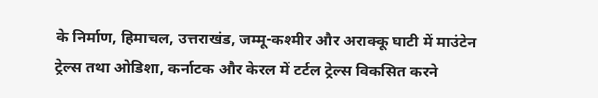के निर्माण, हिमाचल, उत्तराखंड, जम्मू-कश्मीर और अराक्कू घाटी में माउंटेन ट्रेल्स तथा ओडिशा, कर्नाटक और केरल में टर्टल ट्रेल्स विकसित करने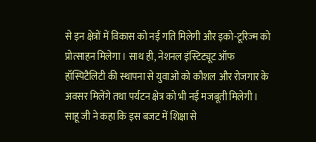से इन क्षेत्रों में विकास को नई गति मिलेगी और इको-टूरिज्म को प्रोत्साहन मिलेगा। साथ ही, नेशनल इंस्टिट्यूट ऑफ हॉस्पिटैलिटी की स्थापना से युवाओं को कौशल और रोजगार के अवसर मिलेंगे तथा पर्यटन क्षेत्र को भी नई मजबूती मिलेगी।
साहू जी ने कहा कि इस बजट में शिक्षा से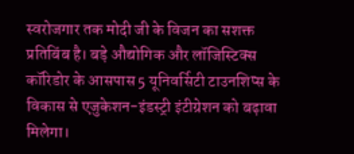स्वरोजगार तक मोदी जी के विजन का सशक्त प्रतिबिंब है। बड़े औद्योगिक और लॉजिस्टिक्स कॉरिडोर के आसपास 5 यूनिवर्सिटी टाउनशिप्स के विकास से एजुकेशन-इंडस्ट्री इंटीग्रेशन को बढ़ावा मिलेगा।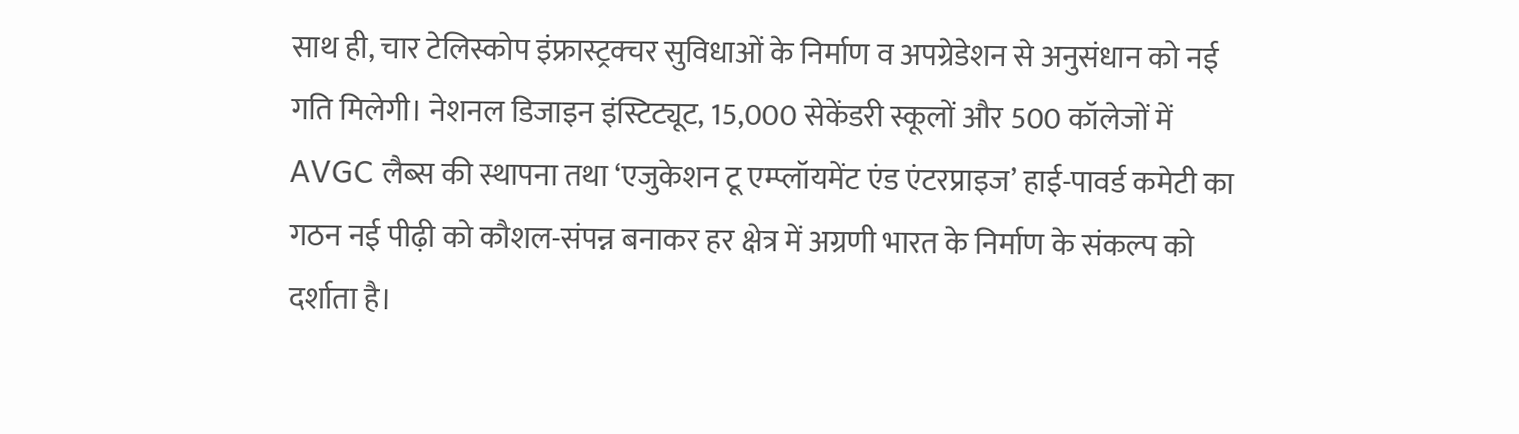साथ ही, चार टेलिस्कोप इंफ्रास्ट्रक्चर सुविधाओं के निर्माण व अपग्रेडेशन से अनुसंधान को नई गति मिलेगी। नेशनल डिजाइन इंस्टिट्यूट, 15,000 सेकेंडरी स्कूलों और 500 कॉलेजों में AVGC लैब्स की स्थापना तथा ‘एजुकेशन टू एम्प्लॉयमेंट एंड एंटरप्राइज’ हाई-पावर्ड कमेटी का गठन नई पीढ़ी को कौशल-संपन्न बनाकर हर क्षेत्र में अग्रणी भारत के निर्माण के संकल्प को दर्शाता है।